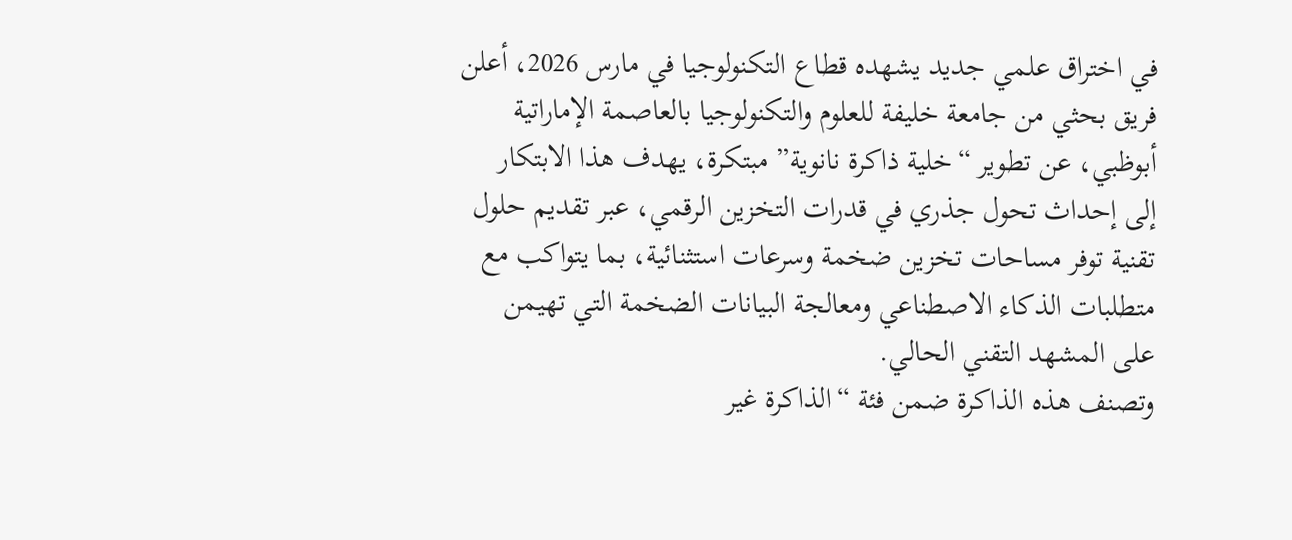في اختراق علمي جديد يشهده قطاع التكنولوجيا في مارس 2026، أعلن فريق بحثي من جامعة خليفة للعلوم والتكنولوجيا بالعاصمة الإماراتية أبوظبي، عن تطوير “خلية ذاكرة نانوية” مبتكرة، يهدف هذا الابتكار إلى إحداث تحول جذري في قدرات التخزين الرقمي، عبر تقديم حلول تقنية توفر مساحات تخزين ضخمة وسرعات استثنائية، بما يتواكب مع متطلبات الذكاء الاصطناعي ومعالجة البيانات الضخمة التي تهيمن على المشهد التقني الحالي.
وتصنف هذه الذاكرة ضمن فئة “الذاكرة غير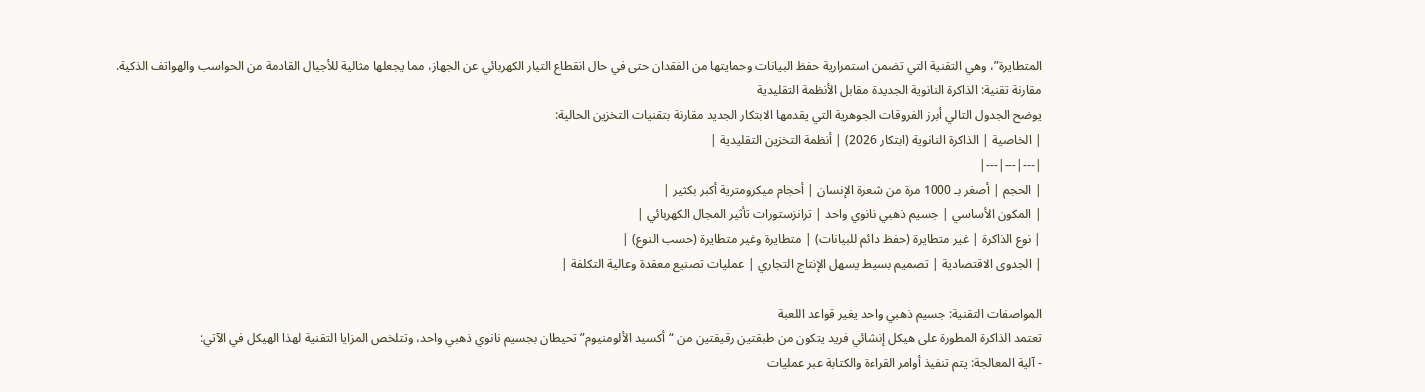المتطايرة”، وهي التقنية التي تضمن استمرارية حفظ البيانات وحمايتها من الفقدان حتى في حال انقطاع التيار الكهربائي عن الجهاز، مما يجعلها مثالية للأجيال القادمة من الحواسب والهواتف الذكية.
مقارنة تقنية: الذاكرة النانوية الجديدة مقابل الأنظمة التقليدية
يوضح الجدول التالي أبرز الفروقات الجوهرية التي يقدمها الابتكار الجديد مقارنة بتقنيات التخزين الحالية:
| الخاصية | الذاكرة النانوية (ابتكار 2026) | أنظمة التخزين التقليدية |
|---|---|---|
| الحجم | أصغر بـ 1000 مرة من شعرة الإنسان | أحجام ميكرومترية أكبر بكثير |
| المكون الأساسي | جسيم ذهبي نانوي واحد | ترانزستورات تأثير المجال الكهربائي |
| نوع الذاكرة | غير متطايرة (حفظ دائم للبيانات) | متطايرة وغير متطايرة (حسب النوع) |
| الجدوى الاقتصادية | تصميم بسيط يسهل الإنتاج التجاري | عمليات تصنيع معقدة وعالية التكلفة |

المواصفات التقنية: جسيم ذهبي واحد يغير قواعد اللعبة
تعتمد الذاكرة المطورة على هيكل إنشائي فريد يتكون من طبقتين رقيقتين من “أكسيد الألومنيوم” تحيطان بجسيم نانوي ذهبي واحد، وتتلخص المزايا التقنية لهذا الهيكل في الآتي:
- آلية المعالجة: يتم تنفيذ أوامر القراءة والكتابة عبر عمليات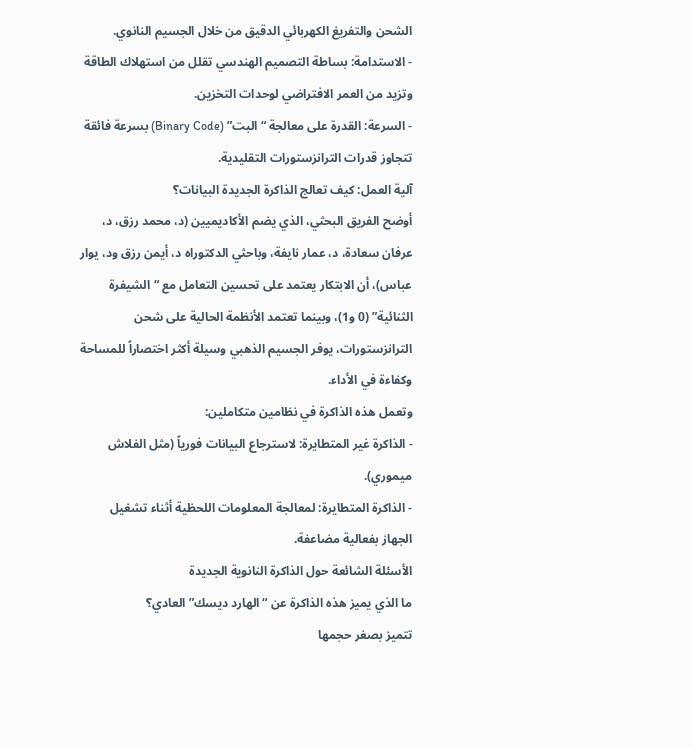الشحن والتفريغ الكهربائي الدقيق من خلال الجسيم النانوي.
- الاستدامة: بساطة التصميم الهندسي تقلل من استهلاك الطاقة وتزيد من العمر الافتراضي لوحدات التخزين.
- السرعة: القدرة على معالجة “البت” (Binary Code) بسرعة فائقة تتجاوز قدرات الترانزستورات التقليدية.
آلية العمل: كيف تعالج الذاكرة الجديدة البيانات؟
أوضح الفريق البحثي، الذي يضم الأكاديميين (د، محمد رزق، د، عرفان سعادة، د، عمار نايفة، وباحثي الدكتوراه د، أيمن رزق ود، يوار عباس)، أن الابتكار يعتمد على تحسين التعامل مع “الشيفرة الثنائية” (0 و1)، وبينما تعتمد الأنظمة الحالية على شحن الترانزستورات، يوفر الجسيم الذهبي وسيلة أكثر اختصاراً للمساحة وكفاءة في الأداء.
وتعمل هذه الذاكرة في نظامين متكاملين:
- الذاكرة غير المتطايرة: لاسترجاع البيانات فورياً (مثل الفلاش ميموري).
- الذاكرة المتطايرة: لمعالجة المعلومات اللحظية أثناء تشغيل الجهاز بفعالية مضاعفة.
الأسئلة الشائعة حول الذاكرة النانوية الجديدة
ما الذي يميز هذه الذاكرة عن “الهارد ديسك” العادي؟
تتميز بصغر حجمها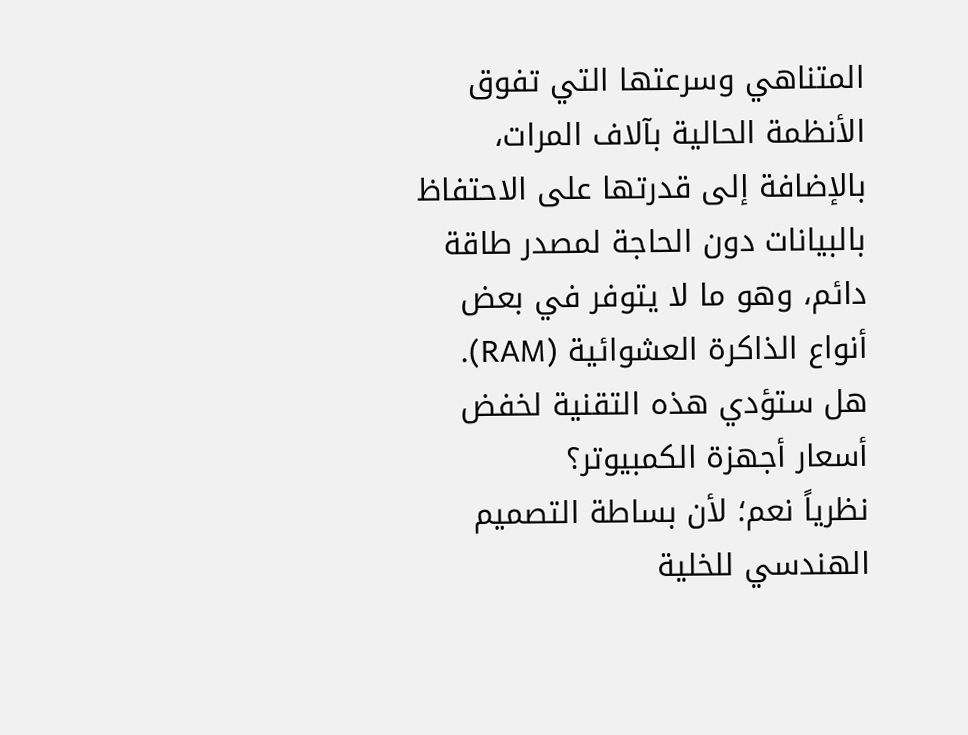المتناهي وسرعتها التي تفوق الأنظمة الحالية بآلاف المرات، بالإضافة إلى قدرتها على الاحتفاظ بالبيانات دون الحاجة لمصدر طاقة دائم، وهو ما لا يتوفر في بعض أنواع الذاكرة العشوائية (RAM).
هل ستؤدي هذه التقنية لخفض أسعار أجهزة الكمبيوتر؟
نظرياً نعم؛ لأن بساطة التصميم الهندسي للخلية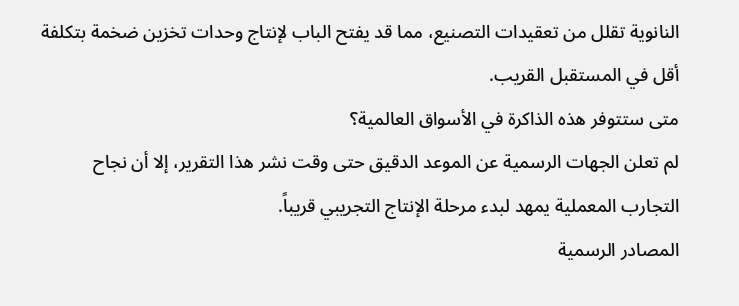النانوية تقلل من تعقيدات التصنيع، مما قد يفتح الباب لإنتاج وحدات تخزين ضخمة بتكلفة أقل في المستقبل القريب.
متى ستتوفر هذه الذاكرة في الأسواق العالمية؟
لم تعلن الجهات الرسمية عن الموعد الدقيق حتى وقت نشر هذا التقرير، إلا أن نجاح التجارب المعملية يمهد لبدء مرحلة الإنتاج التجريبي قريباً.
المصادر الرسمية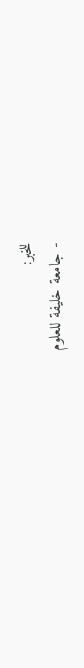للخبر:
- جامعة خليفة للعلوم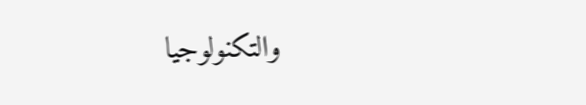والتكنولوجيا